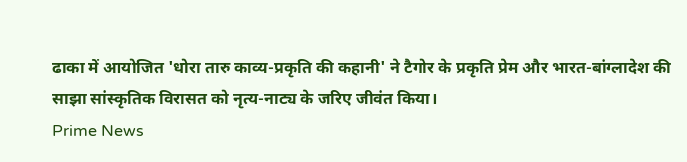ढाका में आयोजित 'धोरा तारु काव्य-प्रकृति की कहानी' ने टैगोर के प्रकृति प्रेम और भारत-बांग्लादेश की साझा सांस्कृतिक विरासत को नृत्य-नाट्य के जरिए जीवंत किया।
Prime News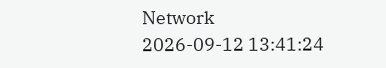Network
2026-09-12 13:41:24